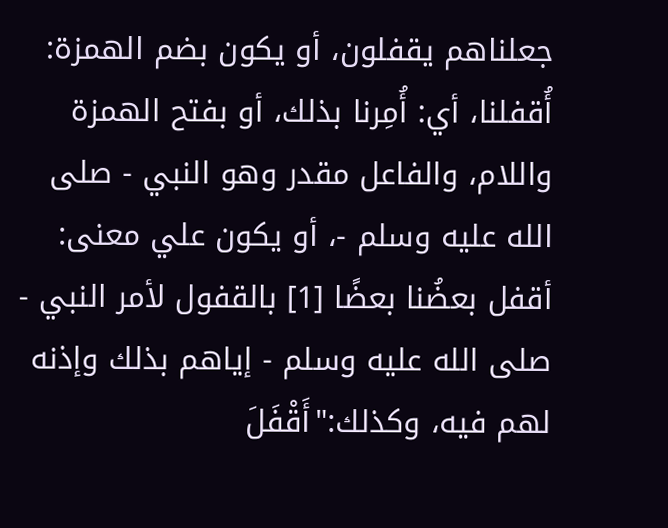جعلناهم يقفلون، أو يكون بضم الهمزة: أُقفلنا، أي: أُمِرنا بذلك، أو بفتح الهمزة واللام، والفاعل مقدر وهو النبي - صلى الله عليه وسلم -، أو يكون علي معنى: أقفل بعضُنا بعضًا [1] بالقفول لأمر النبي - صلى الله عليه وسلم - إياهم بذلك وإذنه لهم فيه، وكذلك:"أَقْفَلَ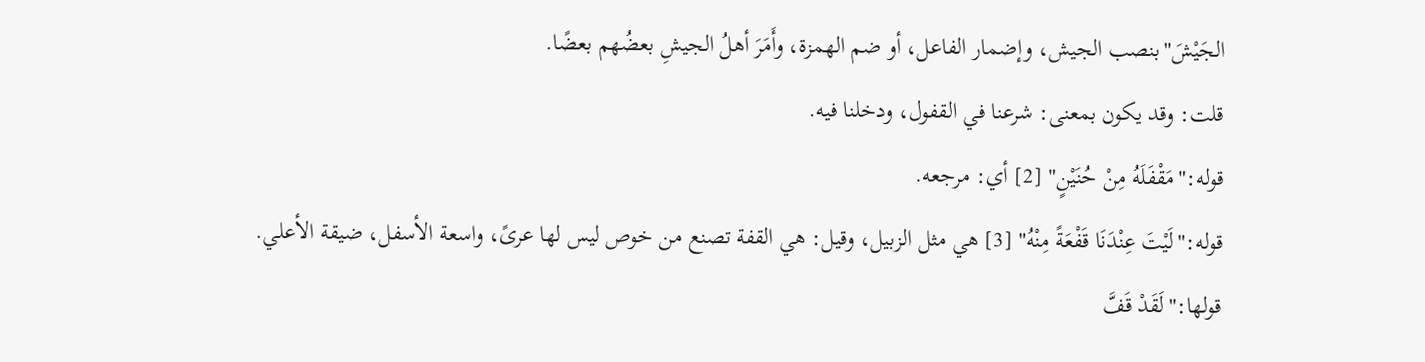الجَيْشَ"بنصب الجيش، وإضمار الفاعل، أو ضم الهمزة، وأَمَرَ أهلُ الجيشِ بعضُهم بعضًا.
قلت: وقد يكون بمعنى: شرعنا في القفول، ودخلنا فيه.
قوله:"مَقْفَلَهُ مِنْ حُنَيْنٍ" [2] أي: مرجعه.
قوله:"لَيْتَ عِنْدَنَا قَفْعَةً مِنْهُ" [3] هي مثل الزبيل، وقيل: هي القفة تصنع من خوص ليس لها عرىً، واسعة الأسفل، ضيقة الأعلي.
قولها:"لَقَدْ قَفَّ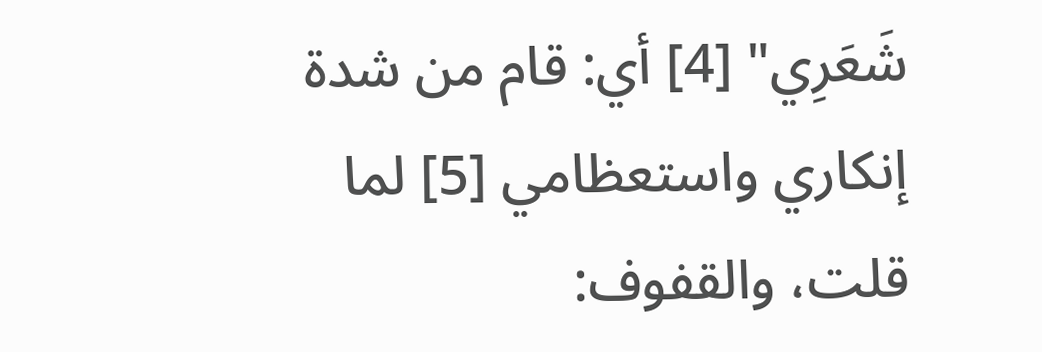شَعَرِي" [4] أي: قام من شدة إنكاري واستعظامي [5] لما قلت، والقفوف: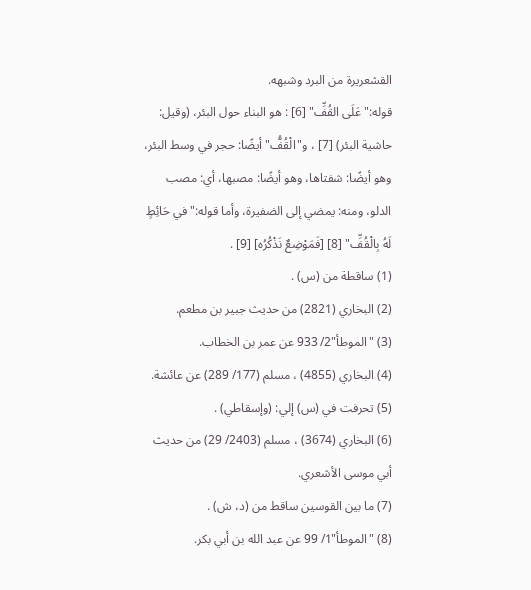القشعريرة من البرد وشبهه.
قوله:"عَلَى القُفِّ" [6] : هو البناء حول البئر، (وقيل: حاشية البئر) [7] ، و"الْقُفُّ"أيضًا: حجر في وسط البئر، وهو أيضًا: شفتاها، وهو أيضًا: مصبها، أي: مصب الدلو، ومنه: يمضي إلى الضفيرة، وأما قوله:"في حَائِطٍ لَهُ بِالْقُفِّ" [8] [فَمَوْضِعٌ نَذْكُرُه] [9] .
(1) ساقطة من (س) .
(2) البخاري (2821) من حديث جبير بن مطعم.
(3) "الموطأ"2/ 933 عن عمر بن الخطاب.
(4) البخاري (4855) ، مسلم (177/ 289) عن عائشة.
(5) تحرفت في (س) إلي: (وإسقاطي) .
(6) البخاري (3674) ، مسلم (2403/ 29) من حديث أبي موسى الأشعري.
(7) ما بين القوسين ساقط من (د، ش) .
(8) "الموطأ"1/ 99 عن عبد الله بن أبي بكر.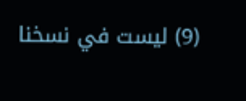(9) ليست في نسخنا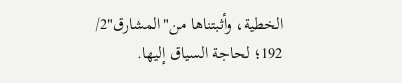الخطية، وأثبتناها من"المشارق"2/ 192؛ لحاجة السياق إليها.